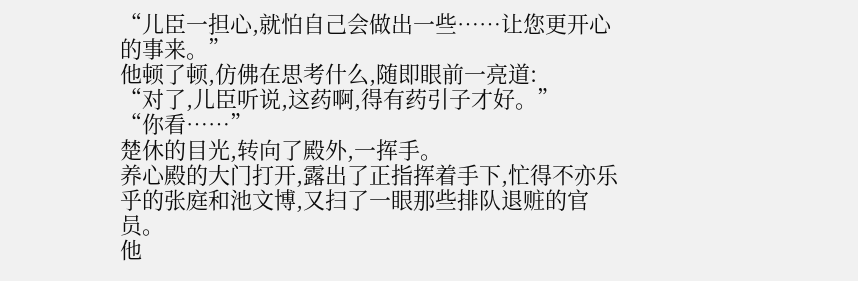“儿臣一担心,就怕自己会做出一些……让您更开心的事来。”
他顿了顿,仿佛在思考什么,随即眼前一亮道:
“对了,儿臣听说,这药啊,得有药引子才好。”
“你看……”
楚休的目光,转向了殿外,一挥手。
养心殿的大门打开,露出了正指挥着手下,忙得不亦乐乎的张庭和池文博,又扫了一眼那些排队退赃的官员。
他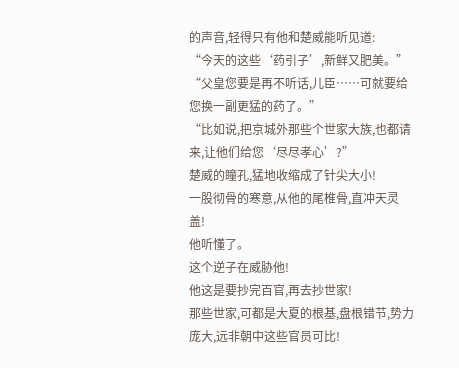的声音,轻得只有他和楚威能听见道:
“今天的这些‘药引子’,新鲜又肥美。”
“父皇您要是再不听话,儿臣……可就要给您换一副更猛的药了。”
“比如说,把京城外那些个世家大族,也都请来,让他们给您‘尽尽孝心’?”
楚威的瞳孔,猛地收缩成了针尖大小!
一股彻骨的寒意,从他的尾椎骨,直冲天灵盖!
他听懂了。
这个逆子在威胁他!
他这是要抄完百官,再去抄世家!
那些世家,可都是大夏的根基,盘根错节,势力庞大,远非朝中这些官员可比!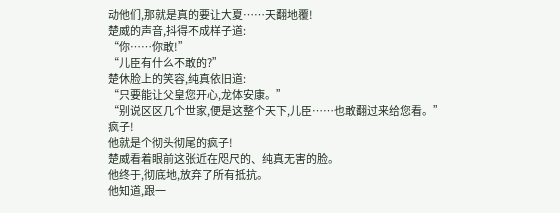动他们,那就是真的要让大夏……天翻地覆!
楚威的声音,抖得不成样子道:
“你……你敢!”
“儿臣有什么不敢的?”
楚休脸上的笑容,纯真依旧道:
“只要能让父皇您开心,龙体安康。”
“别说区区几个世家,便是这整个天下,儿臣……也敢翻过来给您看。”
疯子!
他就是个彻头彻尾的疯子!
楚威看着眼前这张近在咫尺的、纯真无害的脸。
他终于,彻底地,放弃了所有抵抗。
他知道,跟一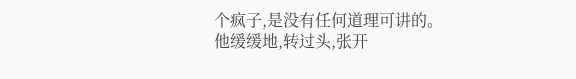个疯子,是没有任何道理可讲的。
他缓缓地,转过头,张开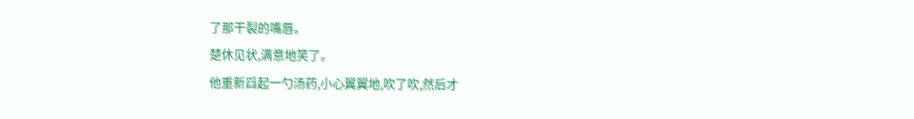了那干裂的嘴唇。
楚休见状,满意地笑了。
他重新舀起一勺汤药,小心翼翼地,吹了吹,然后才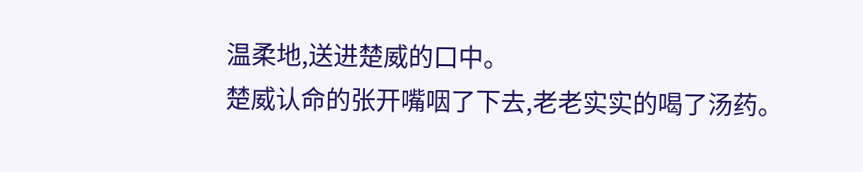温柔地,送进楚威的口中。
楚威认命的张开嘴咽了下去,老老实实的喝了汤药。